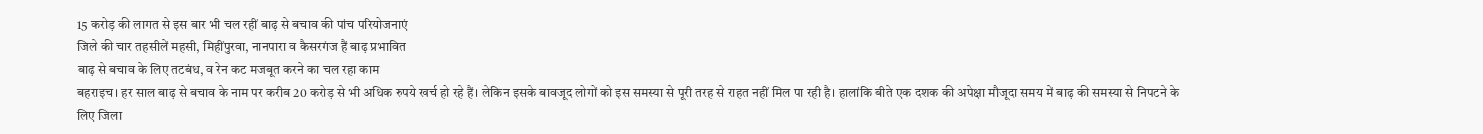15 करोड़ की लागत से इस बार भी चल रहीं बाढ़ से बचाव की पांच परियोजनाएं
जिले की चार तहसीलें महसी, मिहींपुरवा, नानपारा व कैसरगंज हैं बाढ़ प्रभावित
बाढ़ से बचाव के लिए तटबंध, व रेन कट मजबूत करने का चल रहा काम
बहराइच। हर साल बाढ़ से बचाव के नाम पर करीब 20 करोड़ से भी अधिक रुपये खर्च हो रहे हैं। लेकिन इसके बावजूद लोगों को इस समस्या से पूरी तरह से राहत नहीं मिल पा रही है। हालांकि बीते एक दशक की अपेक्षा मौजूदा समय में बाढ़ की समस्या से निपटने के लिए जिला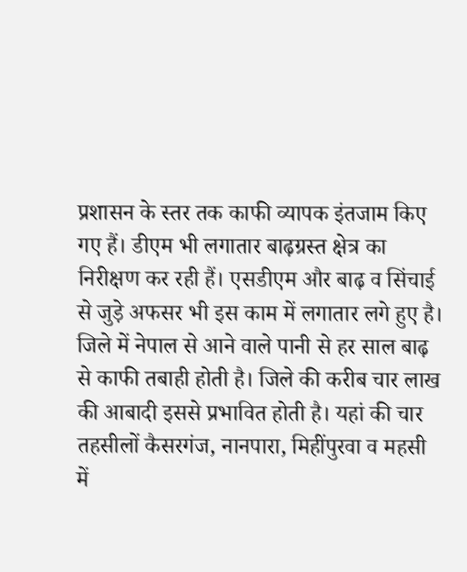प्रशासन के स्तर तक काफी व्यापक इंतजाम किए गए हैं। डीएम भी लगातार बाढ़ग्रस्त क्षेत्र का निरीक्षण कर रही हैं। एसडीएम और बाढ़ व सिंचाई से जुड़े अफसर भी इस काम में लगातार लगे हुए है।
जिले में नेपाल से आने वाले पानी से हर साल बाढ़ से काफी तबाही होती है। जिले की करीब चार लाख की आबादी इससे प्रभावित होती है। यहां की चार तहसीलों कैसरगंज, नानपारा, मिहींपुरवा व महसी में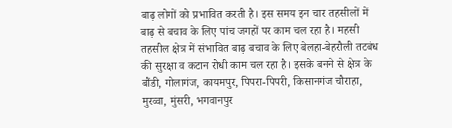बाढ़ लोगों को प्रभावित करती है। इस समय इन चार तहसीलों में बाढ़ से बचाव के लिए पांच जगहों पर काम चल रहा है। महसी तहसील क्षेत्र में संभावित बाढ़ बचाव के लिए बेलहा-बेहरौली तटबंध की सुरक्षा व कटान रोधी काम चल रहा है। इसके बनने से क्षेत्र के बौंडी, गोलागंज, कायमपुर, पिपरा-पिपरी, किसानगंज चौराहा, मुरव्वा, मुंसरी, भगवानपुर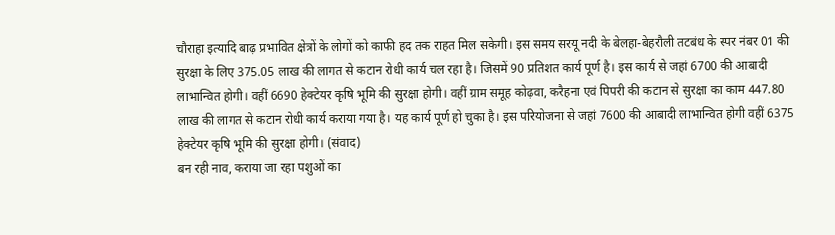चौराहा इत्यादि बाढ़ प्रभावित क्षेत्रों के लोगों को काफी हद तक राहत मिल सकेगी। इस समय सरयू नदी के बेलहा-बेहरौली तटबंध के स्पर नंबर 01 की सुरक्षा के लिए 375.05 लाख की लागत से कटान रोधी कार्य चल रहा है। जिसमें 90 प्रतिशत कार्य पूर्ण है। इस कार्य से जहां 6700 की आबादी लाभान्वित होगी। वहीं 6690 हेक्टेयर कृषि भूमि की सुरक्षा होगी। वहीं ग्राम समूह कोढ़वा, करैहना एवं पिपरी की कटान से सुरक्षा का काम 447.80 लाख की लागत से कटान रोधी कार्य कराया गया है। यह कार्य पूर्ण हो चुका है। इस परियोजना से जहां 7600 की आबादी लाभान्वित होगी वहीं 6375 हेक्टेयर कृषि भूमि की सुरक्षा होगी। (संवाद)
बन रही नाव, कराया जा रहा पशुओं का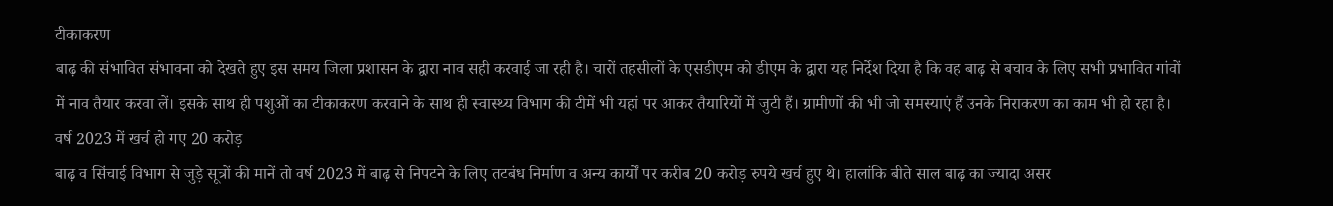टीकाकरण
बाढ़ की संभावित संभावना को देखते हुए इस समय जिला प्रशासन के द्वारा नाव सही करवाई जा रही है। चारों तहसीलों के एसडीएम को डीएम के द्वारा यह निर्देश दिया है कि वह बाढ़ से बचाव के लिए सभी प्रभावित गांवों में नाव तैयार करवा लें। इसके साथ ही पशुओं का टीकाकरण करवाने के साथ ही स्वास्थ्य विभाग की टीमें भी यहां पर आकर तैयारियों में जुटी हैं। ग्रामीणों की भी जो समस्याएं हैं उनके निराकरण का काम भी हो रहा है।
वर्ष 2023 में खर्च हो गए 20 करोड़
बाढ़ व सिंचाई विभाग से जुड़े सूत्रों की मानें तो वर्ष 2023 में बाढ़ से निपटने के लिए तटबंध निर्माण व अन्य कार्यों पर करीब 20 करोड़ रुपये खर्च हुए थे। हालांकि बीते साल बाढ़ का ज्यादा असर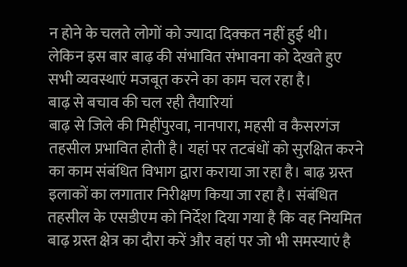न होने के चलते लोगों को ज्यादा दिक्कत नहीं हुई थी। लेकिन इस बार बाढ़ की संभावित संभावना को देखते हुए सभी व्यवस्थाएं मजबूत करने का काम चल रहा है।
बाढ़ से बचाव की चल रही तैयारियां
बाढ़ से जिले की मिहींपुरवा, नानपारा, महसी व कैसरगंज तहसील प्रभावित होती है। यहां पर तटबंधों को सुरक्षित करने का काम संबंधित विभाग द्वारा कराया जा रहा है। बाढ़ ग्रस्त इलाकों का लगातार निरीक्षण किया जा रहा है। संबंधित तहसील के एसडीएम को निर्देश दिया गया है कि वह नियमित बाढ़ ग्रस्त क्षेत्र का दौरा करें और वहां पर जो भी समस्याएं है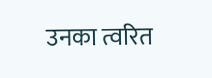उनका त्वरित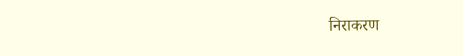निराकरण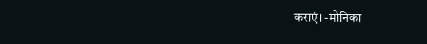कराएं। -मोनिका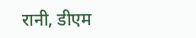रानी, डीएम